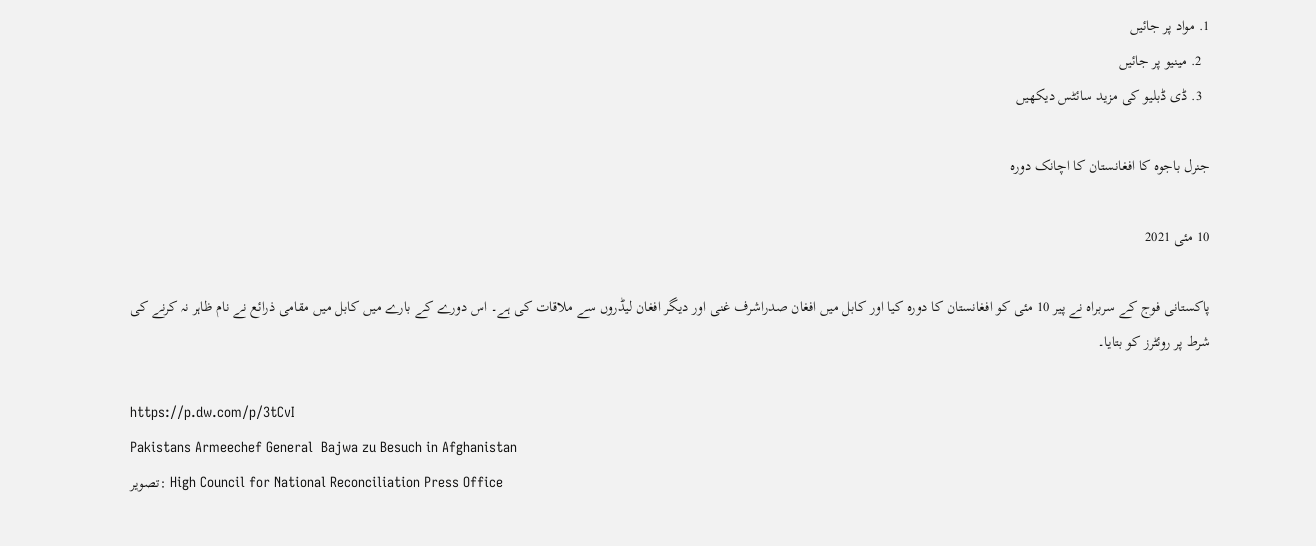1. مواد پر جائیں
  2. مینیو پر جائیں
  3. ڈی ڈبلیو کی مزید سائٹس دیکھیں

جنرل باجوہ کا افغانستان کا اچانک دورہ

10 مئی 2021

پاکستانی فوج کے سربراہ نے پیر 10 مئی کو افغانستان کا دورہ کیا اور کابل میں افغان صدراشرف غنی اور دیگر افغان لیڈروں سے ملاقات کی ہے۔ اس دورے کے بارے میں کابل میں مقامی ذرائع نے نام ظاہر نہ کرنے کی شرط پر روئٹرز کو بتایا۔

https://p.dw.com/p/3tCvI
Pakistans Armeechef General  Bajwa zu Besuch in Afghanistan
تصویر: High Council for National Reconciliation Press Office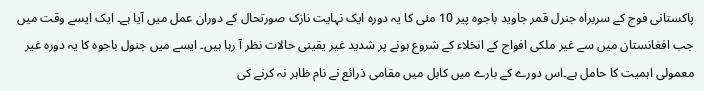پاکستانی فوج کے سربراہ جنرل قمر جاوید باجوہ پیر 10 مئی کا یہ دورہ ایک نہایت نازک صورتحال کے دوران عمل میں آیا ہے۔ ایک ایسے وقت میں جب افغانستان میں سے غیر ملکی افواج کے انخلاء کے شروع ہونے پر شدید غیر یقینی حالات نظر آ رہا ہیں۔ ایسے میں جنول باجوہ کا یہ دورہ غیر معمولی اہمیت کا حامل ہے۔اس دورے کے بارے میں کابل میں مقامی ذرائع نے نام ظاہر نہ کرنے کی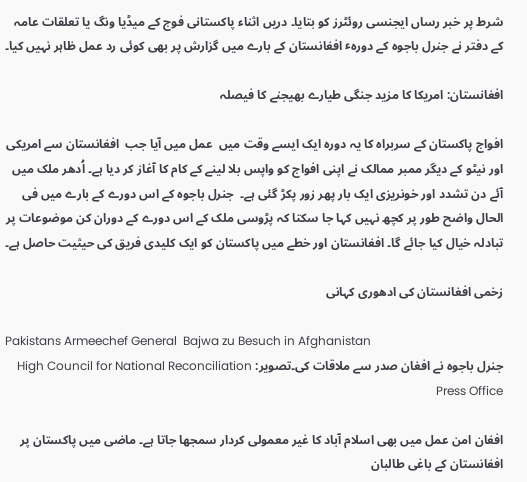شرط پر خبر رساں ایجنسی روئٹرز کو بتایا۔ دریں اثناء پاکستانی فوج کے میڈیا ونگ یا تعلقات عامہ کے دفتر نے جنرل باجوہ کے دورہٴ افغانستان کے بارے میں گزارش پر بھی کوئی رد عمل ظاہر نہیں کیا۔

افغانستان: امریکا کا مزید جنگی طیارے بھیجنے کا فیصلہ

افواج پاکستان کے سربراہ کا یہ دورہ ایک ایسے وقت میں  عمل میں آیا جب  افغانستان سے امریکی اور نیٹو کے دیگر ممبر ممالک نے اپنی افواج کو واپس بلا لینے کے کام کا آغاز کر دیا ہے۔ اُدھر ملک میں آئے دن تشدد اور خونریزی ایک بار پھر زور پکڑ گئی ہے۔  جنرل باجوہ کے اس دورے کے بارے میں فی الحال واضح طور پر کچھ نہیں کہا جا سکتا کہ پڑوسی ملک کے اس دورے کے دوران کن موضوعات پر تبادلہ خیال کیا جائے گا۔ افغانستان اور خطے میں پاکستان کو ایک کلیدی فریق کی حیثیت حاصل ہے۔

زخمی افغانستان کی ادھوری کہانی

Pakistans Armeechef General  Bajwa zu Besuch in Afghanistan
جنرل باجوہ نے افغان صدر سے ملاقات کی۔تصویر: High Council for National Reconciliation Press Office

افغان امن عمل میں بھی اسلام آباد کا غیر معمولی کردار سمجھا جاتا ہے۔ ماضی میں پاکستان پر افغانستان کے باغی طالبان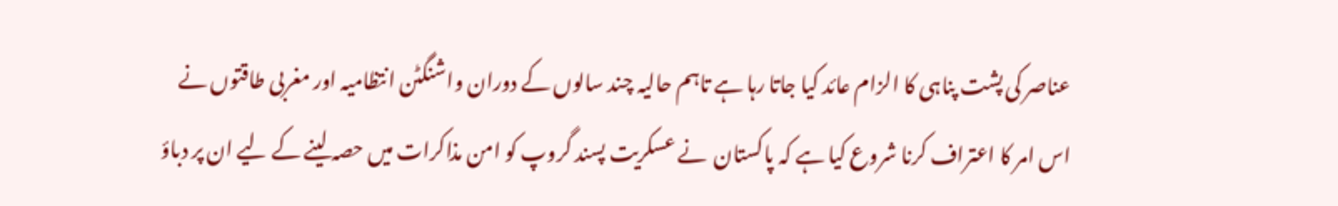عناصر کی پشت پناہی کا الزام عائد کیا جاتا رہا ہے تاہم حالیہ چند سالوں کے دوران واشنگٹن انتظامیہ اور مغربی طاقتوں نے اس امر کا اعتراف کرنا شروع کیا ہے کہ پاکستان  نے عسکریت پسند گروپ کو امن مذاکرات میں حصہ لینے کے لیے ان پر دباؤ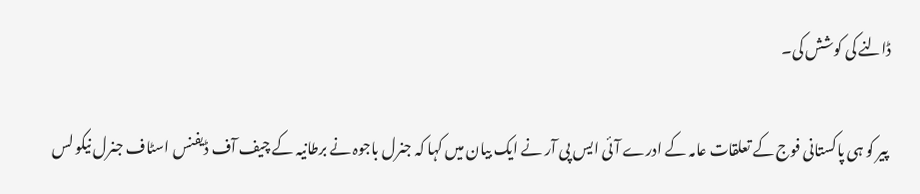ڈالنے کی کوشش کی۔

 پیر کو ہی پاکستانی فوج کے تعلقات عامہ کے ادرے آئی ایس پی آر نے ایک بیان میں کہا کہ جنرل باجوہ نے برطانیہ کے چیف آف ڈیفنس اسٹاف جنرل نیکو لس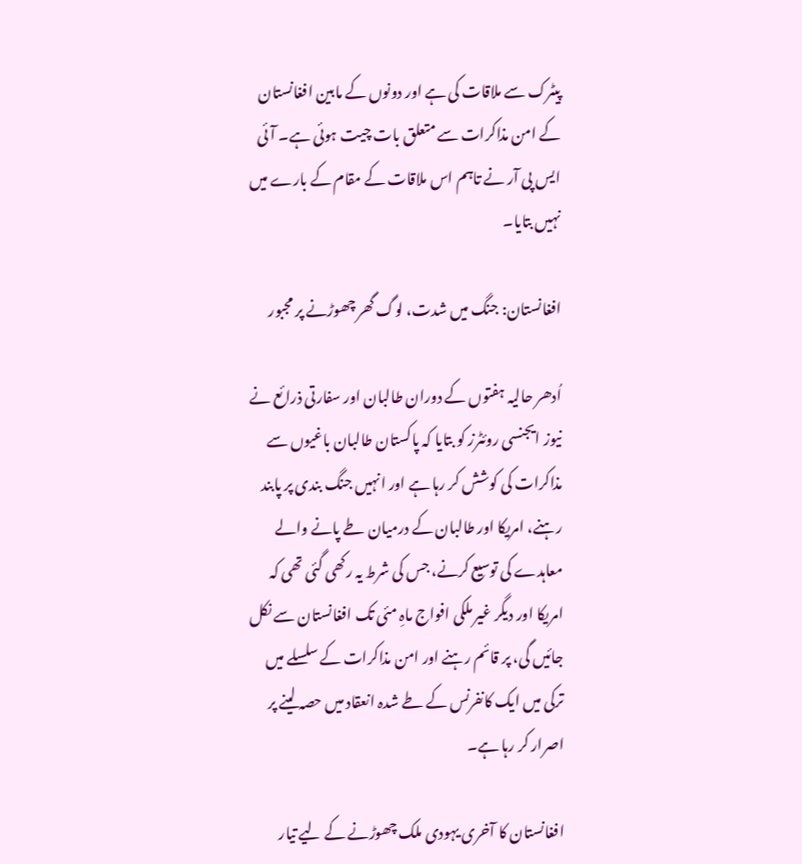پیٹرک سے ملاقات کی ہے اور دونوں کے مابین افغانستان کے امن مذاکرات سے متعلق بات چیت ہوئی ہے۔ آئی ایس پی آر نے تاہم اس ملاقات کے مقام کے بارے میں نہیں بتایا۔

افغانستان: جنگ میں شدت، لوگ گھر چھوڑنے پر مجبور

اُدھر حالیہ ہفتوں کے دوران طالبان اور سفارتی ذرائع نے نیوز ایجنسی روئٹرز کو بتایا کہ پاکستان طالبان باغیوں سے مذاکرات کی کوشش کر رہا ہے اور انہیں جنگ بندی پر پابند رہنے، امریکا اور طالبان کے درمیان طے پانے والے معاہدے کی توسیع کرنے، جس کی شرط یہ رکھی گئی تھی کہ امریکا اور دیگر غیر ملکی افواج ماہِ مئی تک افغانستان سے نکل جائیں گی، پر قائم رہنے اور امن مذاکرات کے سلسلے میں ترکی میں ایک کانفرنس کے طے شدہ انعقاد میں حصہ لینے پر اصرار کر رہا ہے۔

افغانستان کا آخری یہودی ملک چھوڑنے کے لیے تیار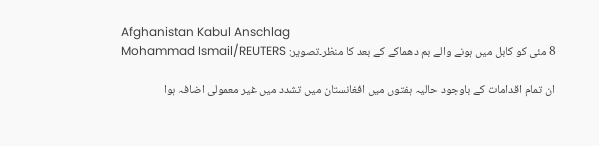Afghanistan Kabul Anschlag
8 مئی کو کابل میں ہونے والے بم دھماکے کے بعد کا منظر۔تصویر: Mohammad Ismail/REUTERS

ان تمام اقدامات کے باوجود حالیہ ہفتوں میں افغانستان میں تشدد میں غیر معمولی اضافہ ہوا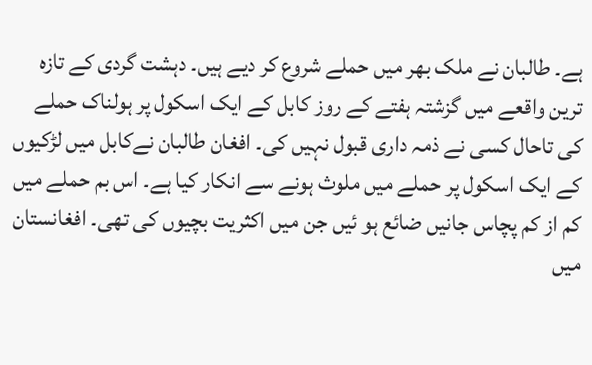ہے۔ طالبان نے ملک بھر میں حملے شروع کر دیے ہیں۔ دہشت گردی کے تازہ ترین واقعے میں گزشتہ ہفتے کے روز کابل کے ایک اسکول پر ہولناک حملے کی تاحال کسی نے ذمہ داری قبول نہیں کی۔ افغان طالبان نےکابل میں لڑکیوں کے ایک اسکول پر حملے میں ملوث ہونے سے انکار کیا ہے۔ اس بم حملے میں  کم از کم پچاس جانیں ضائع ہو ئیں جن میں اکثریت بچیوں کی تھی۔ افغانستان میں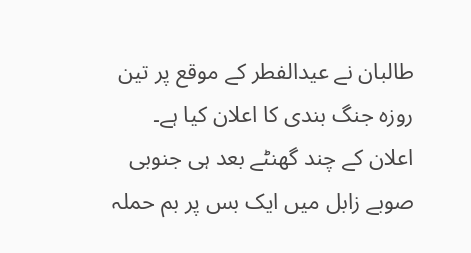طالبان نے عیدالفطر کے موقع پر تین روزہ جنگ بندی کا اعلان کیا ہے۔ اعلان کے چند گھنٹے بعد ہی جنوبی صوبے زابل میں ایک بس پر بم حملہ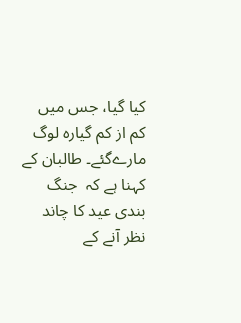کیا گیا، جس میں کم از کم گیارہ لوگ مارےگئے۔ طالبان کے  کہنا ہے کہ  جنگ بندی عید کا چاند نظر آنے کے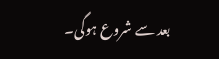بعد سے شروع ہوگی۔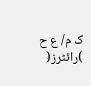ک م/ ع ح )رائٹرز(